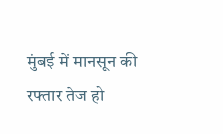मुंबई में मानसून की रफ्तार तेज हो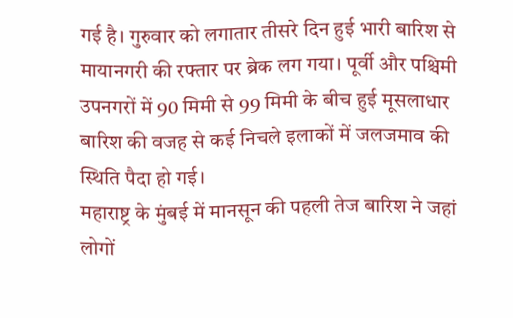गई है। गुरुवार को लगातार तीसरे दिन हुई भारी बारिश से मायानगरी की रफ्तार पर ब्रेक लग गया। पूर्वी और पश्चिमी उपनगरों में 90 मिमी से 99 मिमी के बीच हुई मूसलाधार बारिश की वजह से कई निचले इलाकों में जलजमाव की स्थिति पैदा हो गई।
महाराष्ट्र के मुंबई में मानसून की पहली तेज बारिश ने जहां लोगों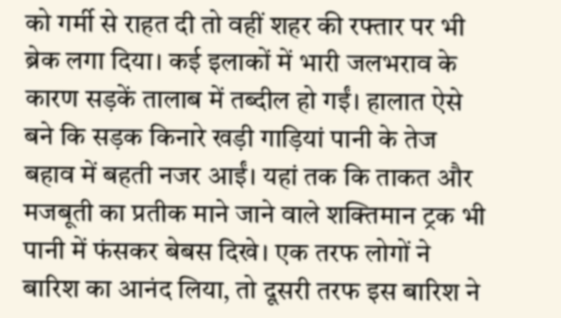को गर्मी से राहत दी तो वहीं शहर की रफ्तार पर भी ब्रेक लगा दिया। कई इलाकों में भारी जलभराव के कारण सड़कें तालाब में तब्दील हो गईं। हालात ऐसे बने कि सड़क किनारे खड़ी गाड़ियां पानी के तेज बहाव में बहती नजर आईं। यहां तक कि ताकत और मजबूती का प्रतीक माने जाने वाले शक्तिमान ट्रक भी पानी में फंसकर बेबस दिखे। एक तरफ लोगों ने बारिश का आनंद लिया, तो दूसरी तरफ इस बारिश ने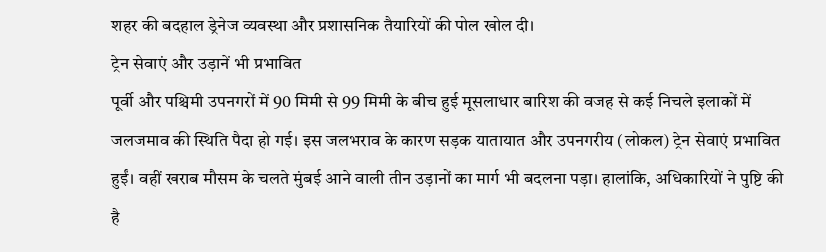शहर की बदहाल ड्रेनेज व्यवस्था और प्रशासनिक तैयारियों की पोल खोल दी।
ट्रेन सेवाएं और उड़ानें भी प्रभावित
पूर्वी और पश्चिमी उपनगरों में 90 मिमी से 99 मिमी के बीच हुई मूसलाधार बारिश की वजह से कई निचले इलाकों में जलजमाव की स्थिति पैदा हो गई। इस जलभराव के कारण सड़क यातायात और उपनगरीय (लोकल) ट्रेन सेवाएं प्रभावित हुईं। वहीं खराब मौसम के चलते मुंबई आने वाली तीन उड़ानों का मार्ग भी बदलना पड़ा। हालांकि, अधिकारियों ने पुष्टि की है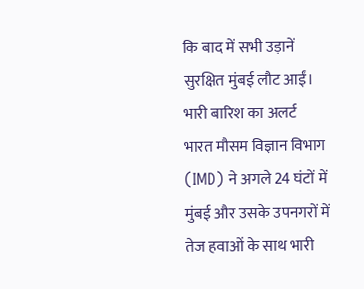कि बाद में सभी उड़ानें सुरक्षित मुंबई लौट आईं।
भारी बारिश का अलर्ट
भारत मौसम विज्ञान विभाग (IMD) ने अगले 24 घंटों में मुंबई और उसके उपनगरों में तेज हवाओं के साथ भारी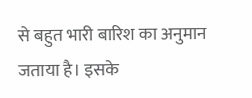से बहुत भारी बारिश का अनुमान जताया है। इसके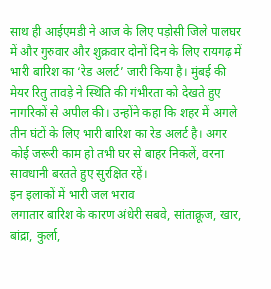साथ ही आईएमडी ने आज के लिए पड़ोसी जिले पालघर में और गुरुवार और शुक्रवार दोनों दिन के लिए रायगढ़ में भारी बारिश का ‘रेड अलर्ट’ जारी किया है। मुंबई की मेयर रितु तावड़े ने स्थिति की गंभीरता को देखते हुए नागरिकों से अपील की। उन्होंने कहा कि शहर में अगले तीन घंटों के लिए भारी बारिश का रेड अलर्ट है। अगर कोई जरूरी काम हो तभी घर से बाहर निकलें, वरना सावधानी बरतते हुए सुरक्षित रहें।
इन इलाकों में भारी जल भराव
लगातार बारिश के कारण अंधेरी सबवे, सांताक्रूज, खार, बांद्रा, कुर्ला,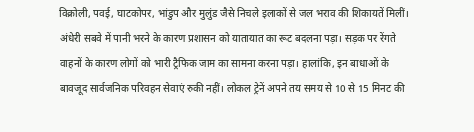विक्रोली, पवई, घाटकोपर, भांडुप और मुलुंड जैसे निचले इलाकों से जल भराव की शिकायतें मिलीं। अंधेरी सबवे में पानी भरने के कारण प्रशासन को यातायात का रूट बदलना पड़ा। सड़क पर रेंगते वाहनों के कारण लोगों को भारी ट्रैफिक जाम का सामना करना पड़ा। हालांकि, इन बाधाओं के बावजूद सार्वजनिक परिवहन सेवाएं रुकी नहीं। लोकल ट्रेनें अपने तय समय से 10 से 15 मिनट की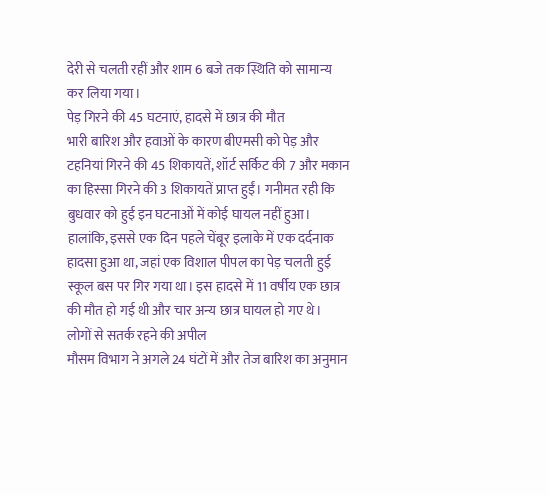देरी से चलती रहीं और शाम 6 बजे तक स्थिति को सामान्य कर लिया गया।
पेड़ गिरने की 45 घटनाएं, हादसे में छात्र की मौत
भारी बारिश और हवाओं के कारण बीएमसी को पेड़ और टहनियां गिरने की 45 शिकायतें, शॉर्ट सर्किट की 7 और मकान का हिस्सा गिरने की 3 शिकायतें प्राप्त हुईं। गनीमत रही कि बुधवार को हुई इन घटनाओं में कोई घायल नहीं हुआ। हालांकि, इससे एक दिन पहले चेंबूर इलाके में एक दर्दनाक हादसा हुआ था, जहां एक विशाल पीपल का पेड़ चलती हुई स्कूल बस पर गिर गया था। इस हादसे में 11 वर्षीय एक छात्र की मौत हो गई थी और चार अन्य छात्र घायल हो गए थे।
लोगों से सतर्क रहने की अपील
मौसम विभाग ने अगले 24 घंटों में और तेज बारिश का अनुमान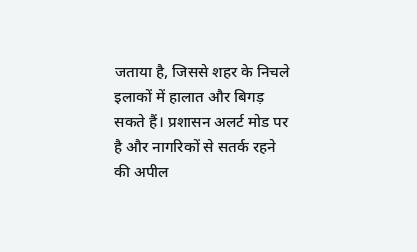जताया है, जिससे शहर के निचले इलाकों में हालात और बिगड़ सकते हैं। प्रशासन अलर्ट मोड पर है और नागरिकों से सतर्क रहने की अपील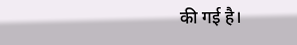की गई है।